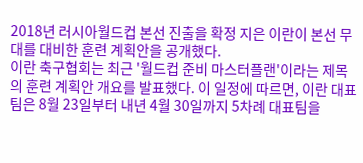2018년 러시아월드컵 본선 진출을 확정 지은 이란이 본선 무대를 대비한 훈련 계획안을 공개했다.
이란 축구협회는 최근 '월드컵 준비 마스터플랜'이라는 제목의 훈련 계획안 개요를 발표했다. 이 일정에 따르면, 이란 대표팀은 8월 23일부터 내년 4월 30일까지 5차례 대표팀을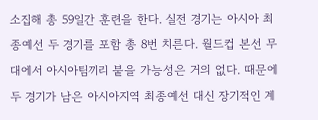소집해 총 59일간 훈련을 한다. 실전 경기는 아시아 최종예선 두 경기를 포함 총 8번 치른다. 월드컵 본선 무대에서 아시아팀끼리 붙을 가능성은 거의 없다. 때문에 두 경기가 남은 아시아지역 최종예선 대신 장기적인 계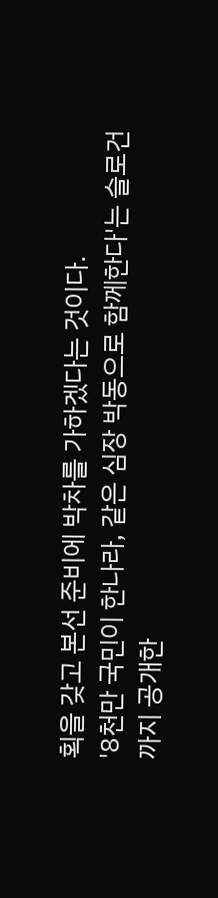획을 갖고 본선 준비에 박차를 가하겠다는 것이다.
'8천만 국민이 한나라, 같은 심장 박동으로 함께한다'는 슬로건까지 공개한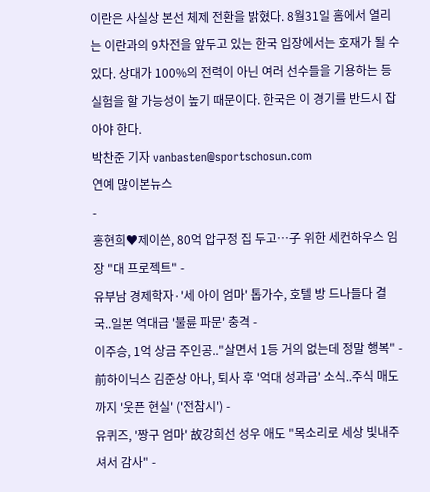이란은 사실상 본선 체제 전환을 밝혔다. 8월31일 홈에서 열리는 이란과의 9차전을 앞두고 있는 한국 입장에서는 호재가 될 수 있다. 상대가 100%의 전력이 아닌 여러 선수들을 기용하는 등 실험을 할 가능성이 높기 때문이다. 한국은 이 경기를 반드시 잡아야 한다.
박찬준 기자 vanbasten@sportschosun.com
연예 많이본뉴스
-
홍현희♥제이쓴, 80억 압구정 집 두고…子 위한 세컨하우스 임장 "대 프로젝트" -
유부남 경제학자·'세 아이 엄마' 톱가수, 호텔 방 드나들다 결국..일본 역대급 '불륜 파문' 충격 -
이주승, 1억 상금 주인공.."살면서 1등 거의 없는데 정말 행복" -
前하이닉스 김준상 아나, 퇴사 후 '억대 성과급' 소식..주식 매도까지 '웃픈 현실' ('전참시') -
유퀴즈, '짱구 엄마' 故강희선 성우 애도 "목소리로 세상 빛내주셔서 감사" -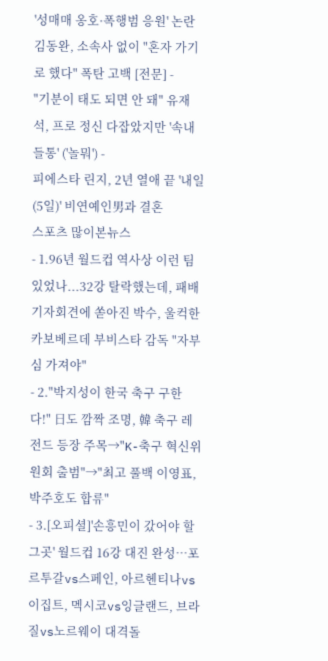'성매매 옹호·폭행범 응원' 논란 김동완, 소속사 없이 "혼자 가기로 했다" 폭탄 고백 [전문] -
"기분이 태도 되면 안 돼" 유재석, 프로 정신 다잡았지만 '속내 들통' ('놀뭐') -
피에스타 린지, 2년 열애 끝 '내일(5일)' 비연예인男과 결혼
스포츠 많이본뉴스
- 1.96년 월드컵 역사상 이런 팀 있었나...32강 탈락했는데, 패배 기자회견에 쏟아진 박수, 울컥한 카보베르데 부비스타 감독 "자부심 가져야"
- 2."박지성이 한국 축구 구한다!" 日도 깜짝 조명, 韓 축구 레전드 등장 주목→"K-축구 혁신위원회 출범"→"최고 풀백 이영표, 박주호도 합류"
- 3.[오피셜]'손흥민이 갔어야 할 그곳' 월드컵 16강 대진 완성…포르투갈vs스페인, 아르헨티나vs이집트, 멕시코vs잉글랜드, 브라질vs노르웨이 대격돌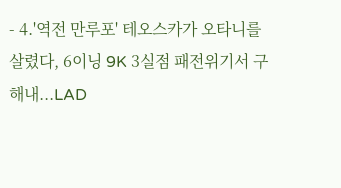- 4.'역전 만루포' 테오스카가 오타니를 살렸다, 6이닝 9K 3실점 패전위기서 구해내...LAD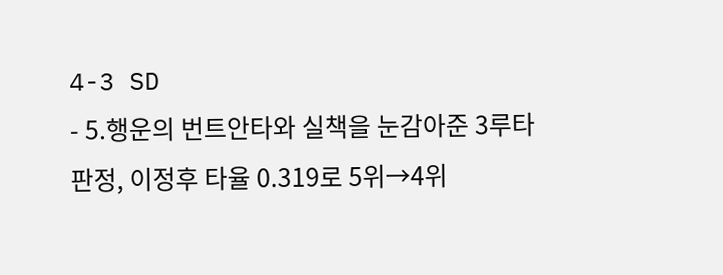4-3 SD
- 5.행운의 번트안타와 실책을 눈감아준 3루타 판정, 이정후 타율 0.319로 5위→4위